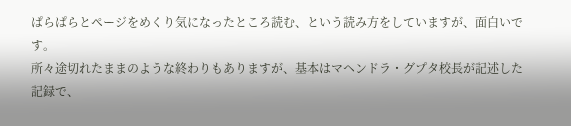ぱらぱらとページをめくり気になったところ読む、という読み方をしていますが、面白いです。
所々途切れたままのような終わりもありますが、基本はマヘンドラ・グプタ校長が記述した記録で、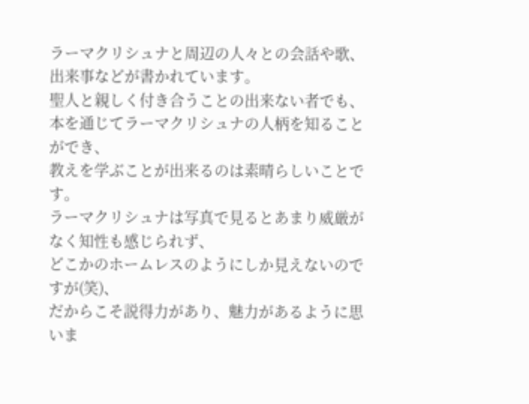ラーマクリシュナと周辺の人々との会話や歌、出来事などが書かれています。
聖人と親しく付き合うことの出来ない者でも、本を通じてラーマクリシュナの人柄を知ることができ、
教えを学ぶことが出来るのは素晴らしいことです。
ラーマクリシュナは写真で見るとあまり威厳がなく知性も感じられず、
どこかのホームレスのようにしか見えないのですが(笑)、
だからこそ説得力があり、魅力があるように思いま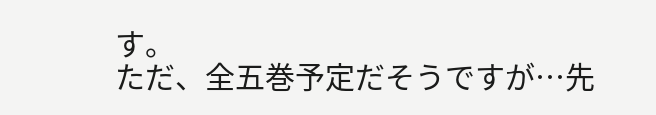す。
ただ、全五巻予定だそうですが…先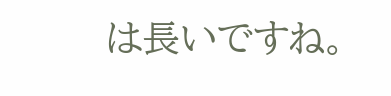は長いですね。